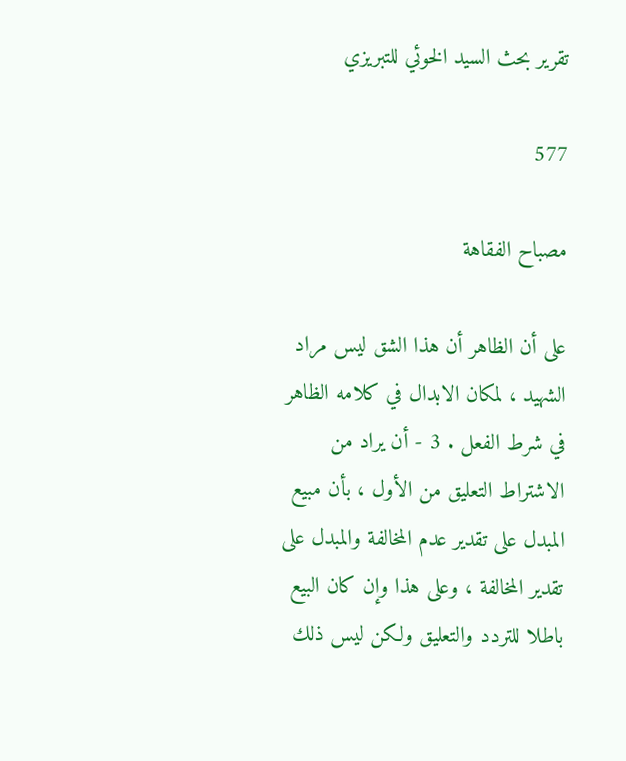تقرير بحث السيد الخوئي للتبريزي

577

مصباح الفقاهة

على أن الظاهر أن هذا الشق ليس مراد الشهيد ، لمكان الابدال في كلامه الظاهر في شرط الفعل . 3 - أن يراد من الاشتراط التعليق من الأول ، بأن مبيع المبدل على تقدير عدم المخالفة والمبدل على تقدير المخالفة ، وعلى هذا وإن كان البيع باطلا للتردد والتعليق ولكن ليس ذلك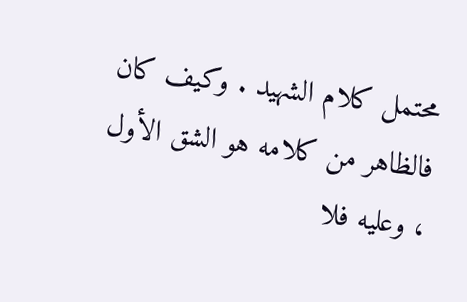محتمل كلام الشهيد . وكيف كان فالظاهر من كلامه هو الشق الأول ، وعليه فلا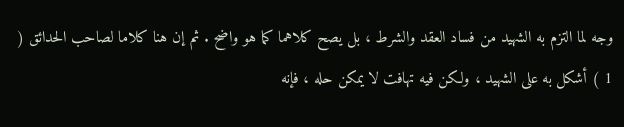وجه لما التزم به الشهيد من فساد العقد والشرط ، بل يصح كلاهما كما هو واضح . ثم إن هنا كلاما لصاحب الحدائق ( 1 ) أشكل به على الشهيد ، ولكن فيه تهافت لا يمكن حله ، فإنه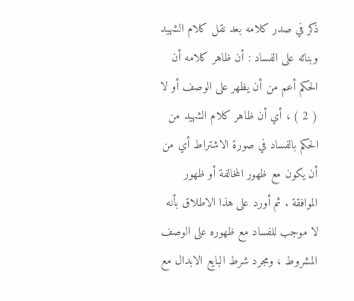ذكر في صدر كلامه بعد نقل كلام الشهيد وبنائه على الفساد : أن ظاهر كلامه أن الحكم أعم من أن يظهر على الوصف أو لا ( 2 ) ، أي أن ظاهر كلام الشهيد من الحكم بالفساد في صورة الاشتراط أي من أن يكون مع ظهور المخالفة أو ظهور الموافقة . ثم أورد على هذا الاطلاق بأنه لا موجب للفساد مع ظهوره على الوصف المشروط ، ومجرد شرط البايع الابدال مع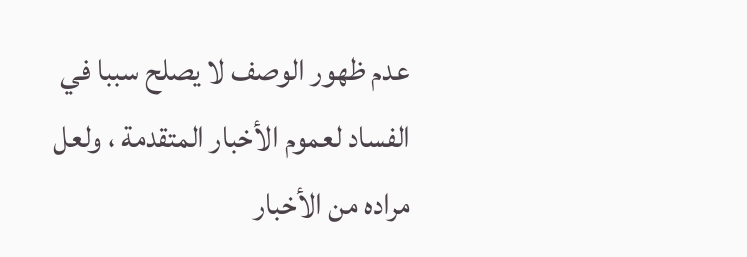عدم ظهور الوصف لا يصلح سببا في الفساد لعموم الأخبار المتقدمة ، ولعل مراده من الأخبار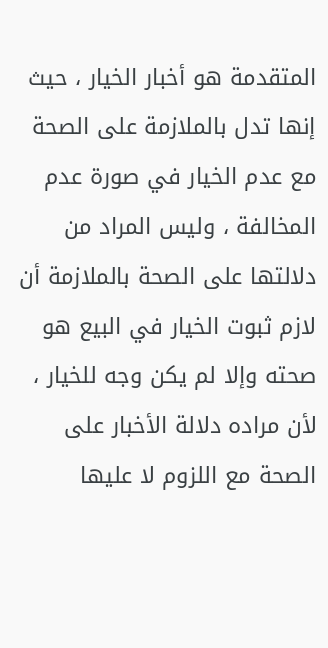المتقدمة هو أخبار الخيار ، حيث إنها تدل بالملازمة على الصحة مع عدم الخيار في صورة عدم المخالفة ، وليس المراد من دلالتها على الصحة بالملازمة أن لازم ثبوت الخيار في البيع هو صحته وإلا لم يكن وجه للخيار ، لأن مراده دلالة الأخبار على الصحة مع اللزوم لا عليها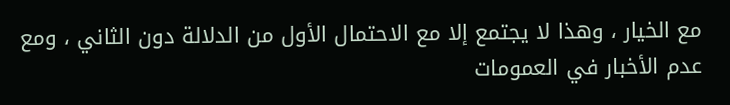مع الخيار ، وهذا لا يجتمع إلا مع الاحتمال الأول من الدلالة دون الثاني ، ومع عدم الأخبار في العمومات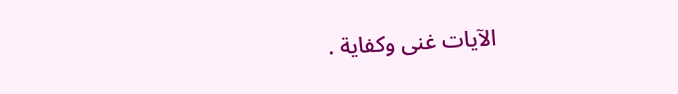الآيات غنى وكفاية .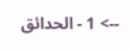--> 1 - الحدائق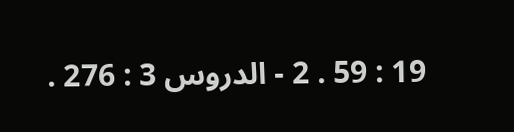19 : 59 . 2 - الدروس 3 : 276 .